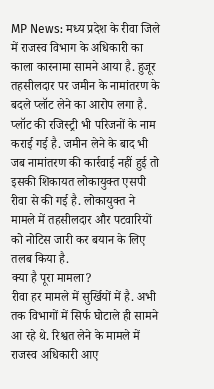MP News: मध्य प्रदेश के रीवा जिले में राजस्व विभाग के अधिकारी का काला कारनामा सामने आया है. हुजूर तहसीलदार पर जमीन के नामांतरण के बदले प्लॉट लेने का आरोप लगा है. प्लॉट की रजिस्ट्री भी परिजनों के नाम कराई गई है. जमीन लेने के बाद भी जब नामांतरण की कार्रवाई नहीं हुई तो इसकी शिकायत लोकायुक्त एसपी रीवा से की गई है. लोकायुक्त ने मामले में तहसीलदार और पटवारियों को नोटिस जारी कर बयान के लिए तलब किया है.
क्या है पूरा मामला?
रीवा हर मामले में सुर्खियों में है. अभी तक विभागों में सिर्फ घोटाले ही सामने आ रहे थे. रिश्वत लेने के मामले में राजस्व अधिकारी आए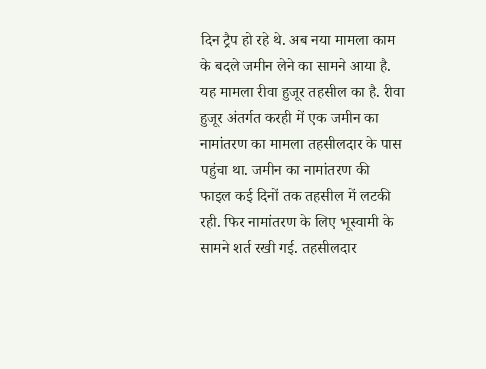दिन ट्रैप हो रहे थे. अब नया मामला काम के बदले जमीन लेने का सामने आया है. यह मामला रीवा हुजूर तहसील का है. रीवा हुजूर अंतर्गत करही में एक जमीन का नामांतरण का मामला तहसीलदार के पास पहुंचा था. जमीन का नामांतरण की फाइल कई दिनों तक तहसील में लटकी रही. फिर नामांतरण के लिए भूस्वामी के सामने शर्त रखी गई. तहसीलदार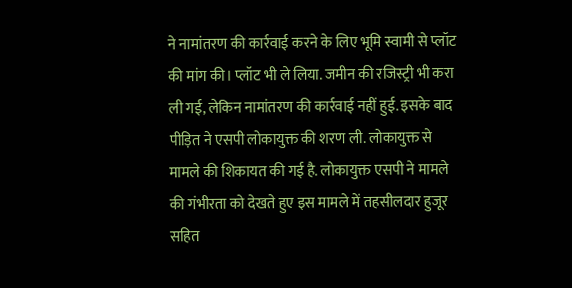ने नामांतरण की कार्रवाई करने के लिए भूमि स्वामी से प्लॉट की मांग की। प्लॉट भी ले लिया. जमीन की रजिस्ट्री भी करा ली गई, लेकिन नामांतरण की कार्रवाई नहीं हुई. इसके बाद पीड़ित ने एसपी लोकायुक्त की शरण ली. लोकायुक्त से मामले की शिकायत की गई है. लोकायुक्त एसपी ने मामले की गंभीरता को देखते हुए इस मामले में तहसीलदार हुजूर सहित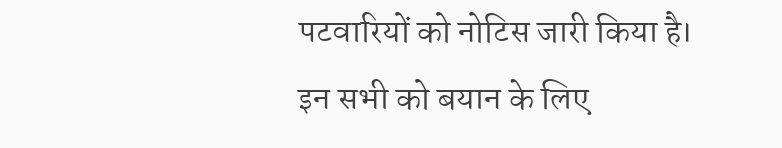पटवारियों को नोटिस जारी किया है। इन सभी को बयान के लिए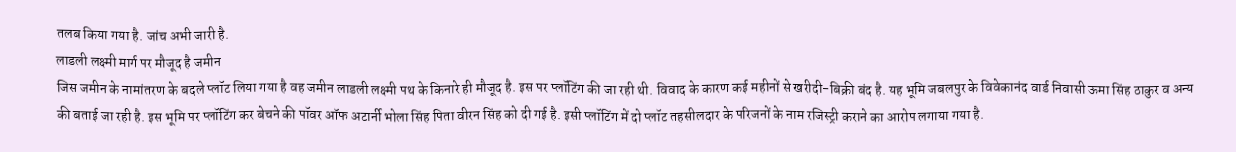तलब किया गया है. जांच अभी जारी है.
लाडली लक्ष्मी मार्ग पर मौजूद है जमीन
जिस जमीन के नामांतरण के बदले प्लॉट लिया गया है वह जमीन लाडली लक्ष्मी पथ के किनारे ही मौजूद है. इस पर प्लॉटिंग की जा रही थी. विवाद के कारण कई महीनों से खरीदी-बिक्री बंद है. यह भूमि जबलपुर के विवेकानंद वार्ड निवासी ऊमा सिंह ठाकुर व अन्य की बताई जा रही है. इस भूमि पर प्लॉटिंग कर बेचने की पॉवर ऑफ अटार्नी भोला सिंह पिता वीरन सिंह को दी गई है. इसी प्लॉटिंग में दो प्लॉट तहसीलदार के परिजनों के नाम रजिस्ट्री कराने का आरोप लगाया गया है.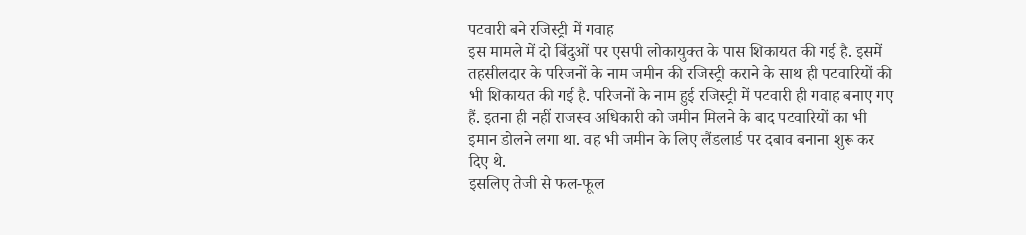पटवारी बने रजिस्ट्री में गवाह
इस मामले में दो बिंदुओं पर एसपी लोकायुक्त के पास शिकायत की गई है. इसमें तहसीलदार के परिजनों के नाम जमीन की रजिस्ट्री कराने के साथ ही पटवारियों की भी शिकायत की गई है. परिजनों के नाम हुई रजिस्ट्री में पटवारी ही गवाह बनाए गए हैं. इतना ही नहीं राजस्व अधिकारी को जमीन मिलने के बाद पटवारियों का भी इमान डोलने लगा था. वह भी जमीन के लिए लैंडलार्ड पर दबाव बनाना शुरू कर दिए थे.
इसलिए तेजी से फल-फूल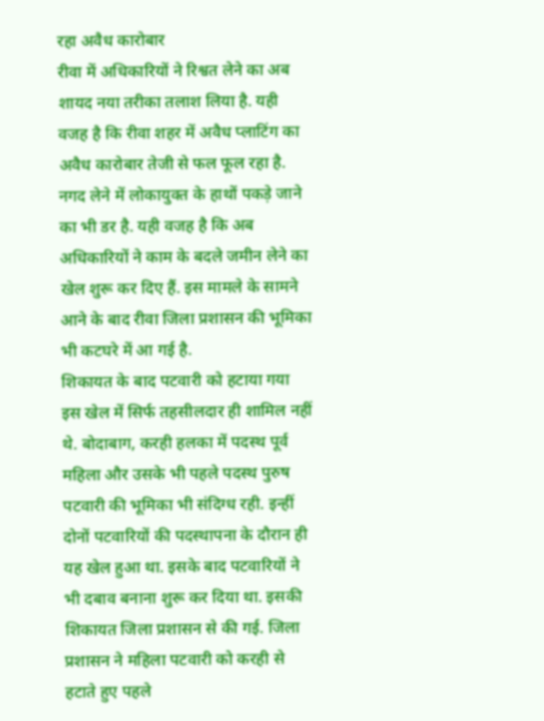रहा अवैध कारोबार
रीवा में अधिकारियों ने रिश्वत लेने का अब शायद नया तरीका तलाश लिया है. यही वजह है कि रीवा शहर में अवैध प्लाटिंग का अवैध कारोबार तेजी से फल फूल रहा है. नगद लेने में लोकायुक्त के हाथों पकड़े जाने का भी डर है. यही वजह है कि अब अधिकारियों ने काम के बदले जमीन लेने का खेल शुरू कर दिए हैं. इस मामले के सामने आने के बाद रीवा जिला प्रशासन की भूमिका भी कटघरे में आ गई है.
शिकायत के बाद पटवारी को हटाया गया
इस खेल में सिर्फ तहसीलदार ही शामिल नहीं थे. बोदाबाग, करही हलका में पदस्थ पूर्व महिला और उसके भी पहले पदस्थ पुरुष पटवारी की भूमिका भी संदिग्ध रही. इन्हीं दोनों पटवारियों की पदस्थापना के दौरान ही यह खेल हुआ था. इसके बाद पटवारियों ने भी दबाव बनाना शुरू कर दिया था. इसकी शिकायत जिला प्रशासन से की गई. जिला प्रशासन ने महिला पटवारी को करही से हटाते हुए पहले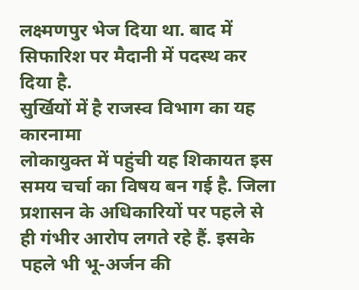लक्ष्मणपुर भेज दिया था. बाद में सिफारिश पर मैदानी में पदस्थ कर दिया है.
सुर्खियों में है राजस्व विभाग का यह कारनामा
लोकायुक्त में पहुंची यह शिकायत इस समय चर्चा का विषय बन गई है. जिला प्रशासन के अधिकारियों पर पहले से ही गंभीर आरोप लगते रहे हैं. इसके पहले भी भू-अर्जन की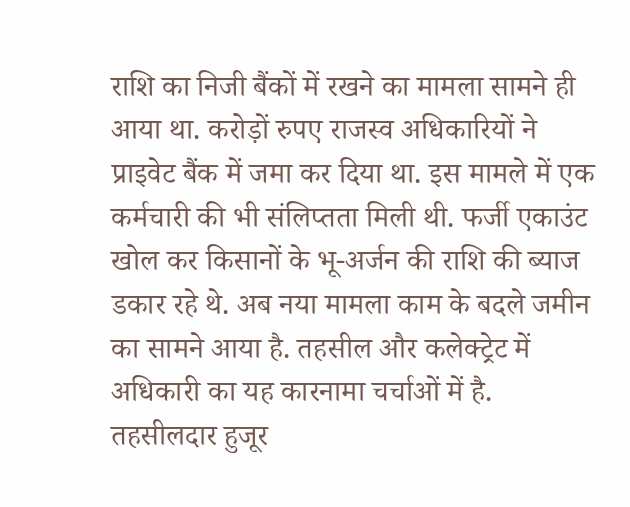राशि का निजी बैंकों में रखने का मामला सामने ही आया था. करोड़ों रुपए राजस्व अधिकारियों ने प्राइवेट बैंक में जमा कर दिया था. इस मामले में एक कर्मचारी की भी संलिप्तता मिली थी. फर्जी एकाउंट खोल कर किसानों के भू-अर्जन की राशि की ब्याज डकार रहे थे. अब नया मामला काम के बदले जमीन का सामने आया है. तहसील और कलेक्ट्रेट में अधिकारी का यह कारनामा चर्चाओं में है.
तहसीलदार हुजूर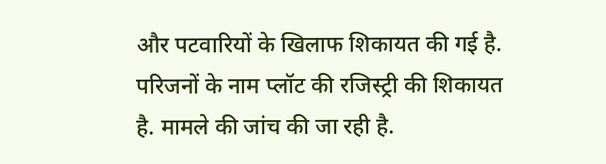और पटवारियों के खिलाफ शिकायत की गई है. परिजनों के नाम प्लॉट की रजिस्ट्री की शिकायत है. मामले की जांच की जा रही है.